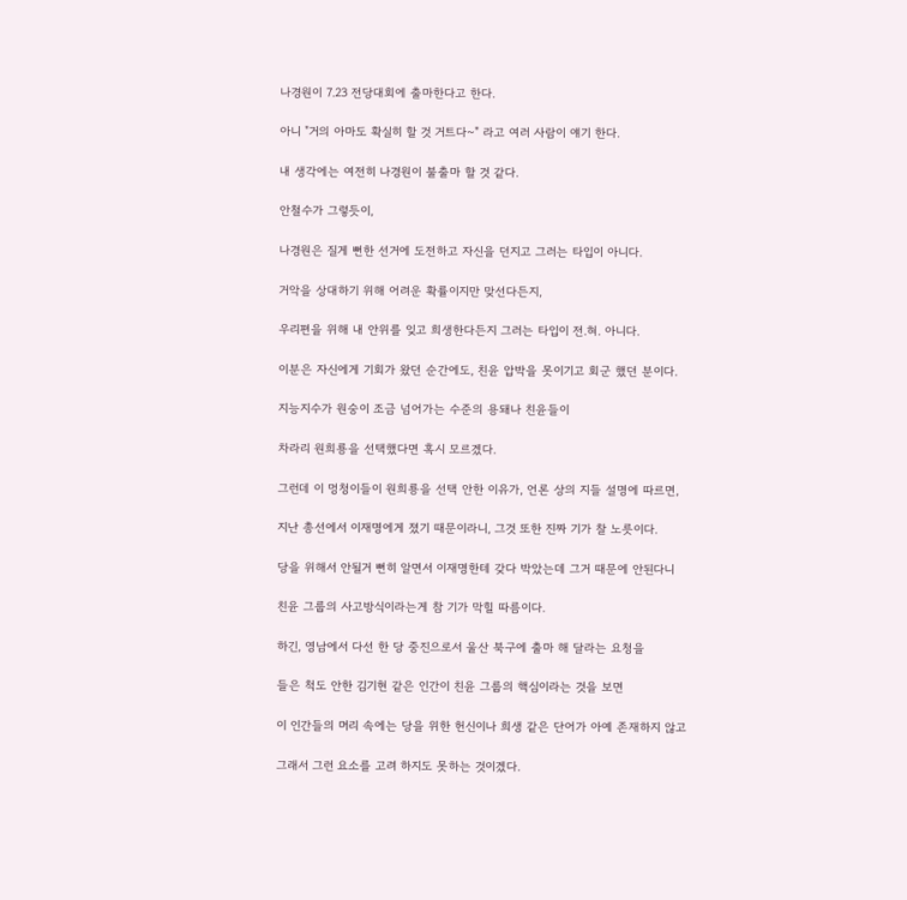나경원이 7.23 전당대회에 출마한다고 한다.

아니 "거의 아마도 확실히 할 것 거트다~" 라고 여러 사람이 얘기 한다.

내 생각에는 여전히 나경원이 불출마 할 것 같다.

안철수가 그렇듯이,

나경원은 질게 뻔한 선거에 도전하고 자신을 던지고 그러는 타입이 아니다.

거악을 상대하기 위해 어려운 확률이지만 맞선다든지,

우리편을 위해 내 안위를 잊고 희생한다든지 그러는 타입이 전.혀. 아니다.

이분은 자신에게 기회가 왔던 순간에도, 친윤 압박을 못이기고 회군 했던 분이다.

지능지수가 원숭이 조금 넘어가는 수준의 용돼나 친윤들이

차라리 원희룡을 선택했다면 혹시 모르겠다.

그런데 이 멍청이들이 원희룡을 선택 안한 이유가, 언론 상의 지들 설명에 따르면,

지난 총선에서 이재명에게 졌기 때문이라니, 그것 또한 진짜 기가 찰 노릇이다.

당을 위해서 안될거 뻔히 알면서 이재명한테 갖다 박았는데 그거 때문에 안된다니

친윤 그룹의 사고방식이라는게 참 기가 막힐 따름이다.

하긴, 영남에서 다선 한 당 중진으로서 울산 북구에 출마 해 달라는 요청을

들은 척도 안한 김기현 같은 인간이 친윤 그룹의 핵심이라는 것을 보면

이 인간들의 머리 속에는 당을 위한 헌신이나 희생 같은 단어가 아예 존재하지 않고

그래서 그런 요소를 고려 하지도 못하는 것이겠다.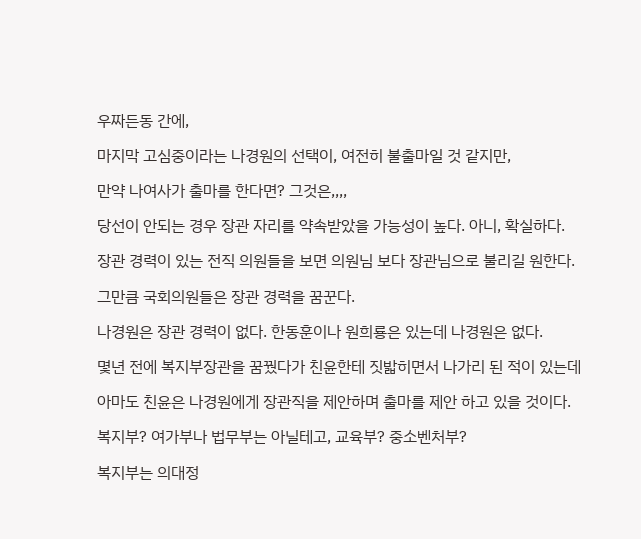우짜든동 간에,

마지막 고심중이라는 나경원의 선택이, 여전히 불출마일 것 같지만,

만약 나여사가 출마를 한다면? 그것은,,,,

당선이 안되는 경우 장관 자리를 약속받았을 가능성이 높다. 아니, 확실하다.

장관 경력이 있는 전직 의원들을 보면 의원님 보다 장관님으로 불리길 원한다.

그만큼 국회의원들은 장관 경력을 꿈꾼다.

나경원은 장관 경력이 없다. 한동훈이나 원희룡은 있는데 나경원은 없다.

몇년 전에 복지부장관을 꿈꿨다가 친윤한테 짓밟히면서 나가리 된 적이 있는데

아마도 친윤은 나경원에게 장관직을 제안하며 출마를 제안 하고 있을 것이다.

복지부? 여가부나 법무부는 아닐테고, 교육부? 중소벤처부?

복지부는 의대정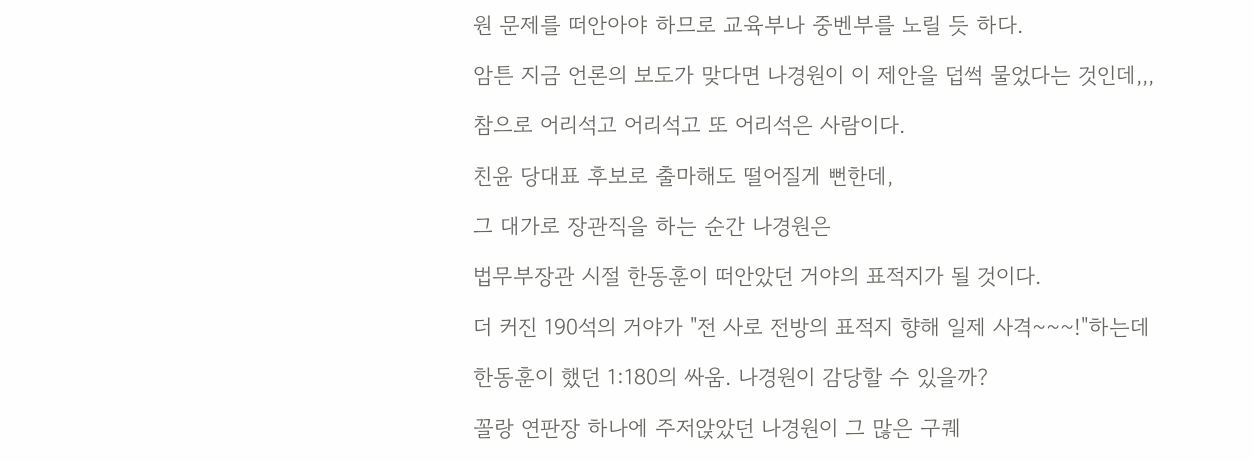원 문제를 떠안아야 하므로 교육부나 중벤부를 노릴 듯 하다.

암튼 지금 언론의 보도가 맞다면 나경원이 이 제안을 덥썩 물었다는 것인데,,,

참으로 어리석고 어리석고 또 어리석은 사람이다.

친윤 당대표 후보로 출마해도 떨어질게 뻔한데,

그 대가로 장관직을 하는 순간 나경원은

법무부장관 시절 한동훈이 떠안았던 거야의 표적지가 될 것이다.

더 커진 190석의 거야가 "전 사로 전방의 표적지 향해 일제 사격~~~!"하는데

한동훈이 했던 1:180의 싸움. 나경원이 감당할 수 있을까?

꼴랑 연판장 하나에 주저앉았던 나경원이 그 많은 구퀘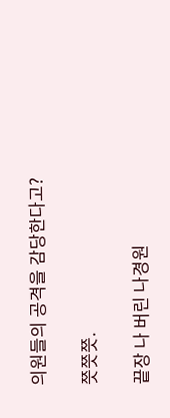의원들의 공격을 감당한다고?

쯧쯧쯧.

끝장 나 버린 나경원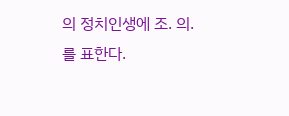의 정치인생에 조. 의. 를 표한다.